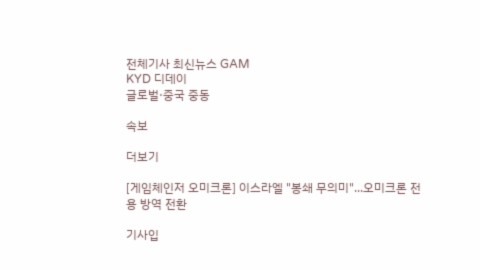전체기사 최신뉴스 GAM
KYD 디데이
글로벌·중국 중동

속보

더보기

[게임체인저 오미크론] 이스라엘 "봉쇄 무의미"...오미크론 전용 방역 전환

기사입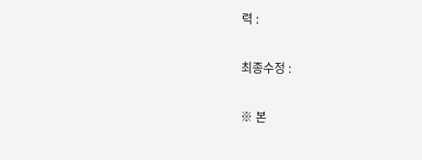력 :

최종수정 :

※ 본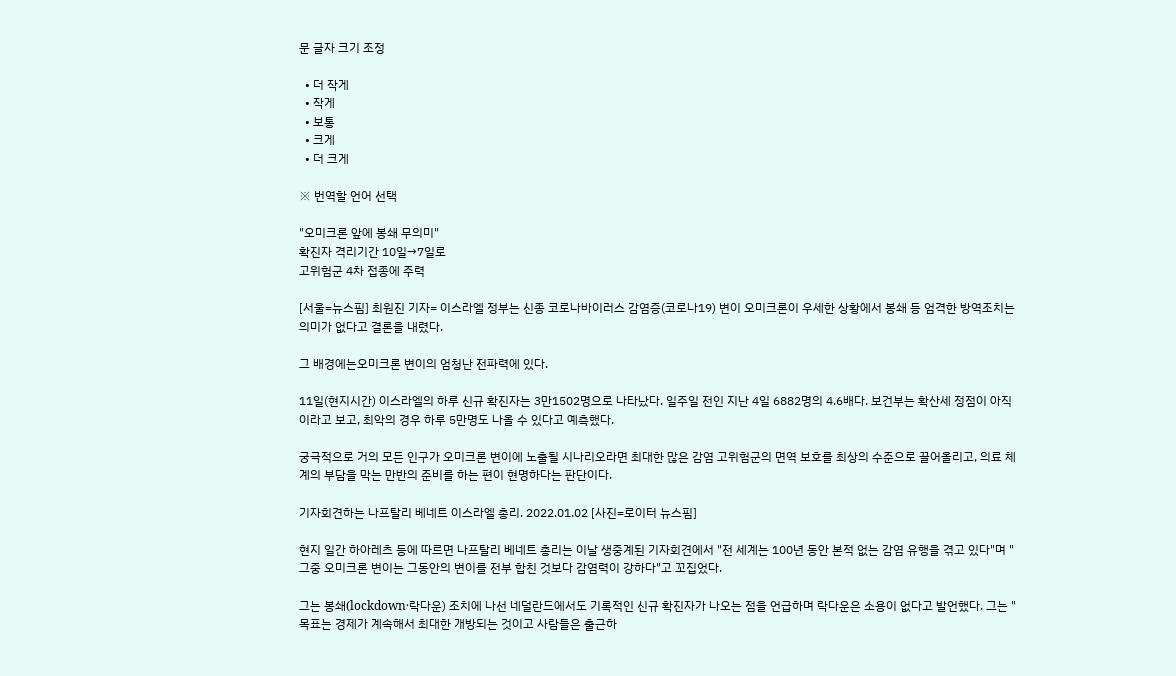문 글자 크기 조정

  • 더 작게
  • 작게
  • 보통
  • 크게
  • 더 크게

※ 번역할 언어 선택

"오미크론 앞에 봉쇄 무의미"
확진자 격리기간 10일→7일로
고위험군 4차 접종에 주력

[서울=뉴스핌] 최원진 기자= 이스라엘 정부는 신종 코로나바이러스 감염증(코로나19) 변이 오미크론이 우세한 상황에서 봉쇄 등 엄격한 방역조치는 의미가 없다고 결론을 내렸다.

그 배경에는오미크론 변이의 엄청난 전파력에 있다.

11일(현지시간) 이스라엘의 하루 신규 확진자는 3만1502명으로 나타났다. 일주일 전인 지난 4일 6882명의 4.6배다. 보건부는 확산세 정점이 아직이라고 보고, 최악의 경우 하루 5만명도 나올 수 있다고 예측했다.

궁극적으로 거의 모든 인구가 오미크론 변이에 노출될 시나리오라면 최대한 많은 감염 고위험군의 면역 보호를 최상의 수준으로 끌어올리고, 의료 체계의 부담을 막는 만반의 준비를 하는 편이 현명하다는 판단이다.

기자회견하는 나프탈리 베네트 이스라엘 총리. 2022.01.02 [사진=로이터 뉴스핌]

현지 일간 하아레츠 등에 따르면 나프탈리 베네트 총리는 이날 생중계된 기자회견에서 "전 세계는 100년 동안 본적 없는 감염 유행을 겪고 있다"며 "그중 오미크론 변이는 그동안의 변이를 전부 합친 것보다 감염력이 강하다"고 꼬집었다.

그는 봉쇄(lockdown·락다운) 조치에 나선 네덜란드에서도 기록적인 신규 확진자가 나오는 점을 언급하며 락다운은 소용이 없다고 발언했다. 그는 "목표는 경제가 계속해서 최대한 개방되는 것이고 사람들은 출근하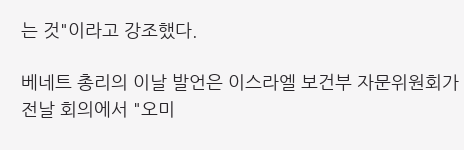는 것"이라고 강조했다.

베네트 총리의 이날 발언은 이스라엘 보건부 자문위원회가 전날 회의에서 "오미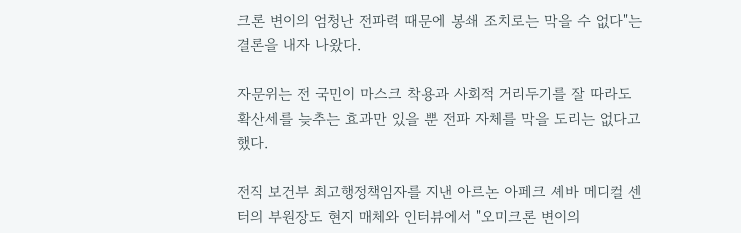크론 변이의 엄청난 전파력 때문에 봉쇄 조치로는 막을 수 없다"는 결론을 내자 나왔다.

자문위는 전 국민이 마스크 착용과 사회적 거리두기를 잘 따라도 확산세를 늦추는 효과만 있을 뿐 전파 자체를 막을 도리는 없다고 했다.

전직 보건부 최고행정책임자를 지낸 아르논 아페크 셰바 메디컬 센터의 부원장도 현지 매체와 인터뷰에서 "오미크론 변이의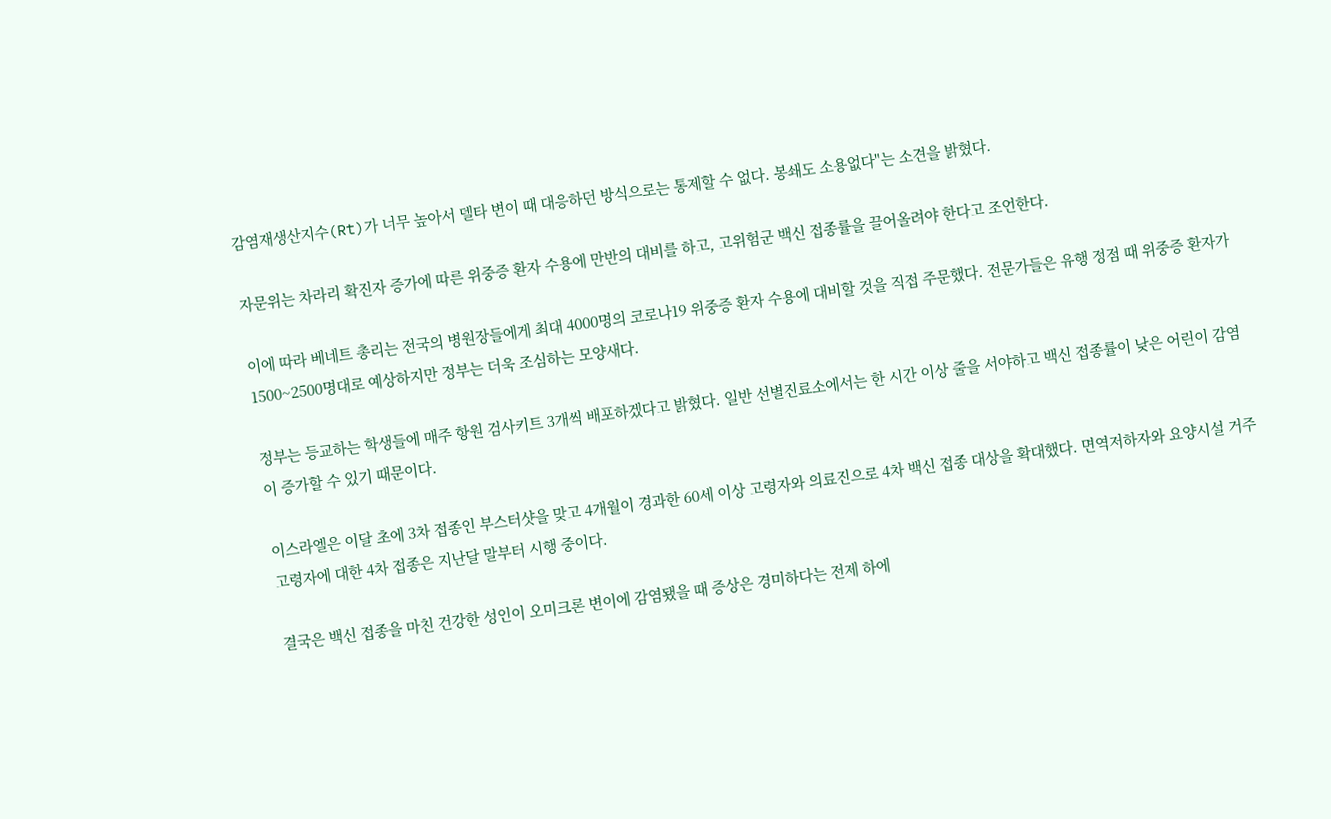감염재생산지수(Rt)가 너무 높아서 델타 변이 때 대응하던 방식으로는 통제할 수 없다. 봉쇄도 소용없다"는 소견을 밝혔다.

자문위는 차라리 확진자 증가에 따른 위중증 환자 수용에 만반의 대비를 하고, 고위험군 백신 접종률을 끌어올려야 한다고 조언한다.

이에 따라 베네트 총리는 전국의 병원장들에게 최대 4000명의 코로나19 위중증 환자 수용에 대비할 것을 직접 주문했다. 전문가들은 유행 정점 때 위중증 환자가 1500~2500명대로 예상하지만 정부는 더욱 조심하는 모양새다.

정부는 등교하는 학생들에 매주 항원 검사키트 3개씩 배포하겠다고 밝혔다. 일반 선별진료소에서는 한 시간 이상 줄을 서야하고 백신 접종률이 낮은 어린이 감염이 증가할 수 있기 때문이다.

이스라엘은 이달 초에 3차 접종인 부스터샷을 맞고 4개월이 경과한 60세 이상 고령자와 의료진으로 4차 백신 접종 대상을 확대했다. 면역저하자와 요양시설 거주 고령자에 대한 4차 접종은 지난달 말부터 시행 중이다.

결국은 백신 접종을 마친 건강한 성인이 오미크론 변이에 감염됐을 때 증상은 경미하다는 전제 하에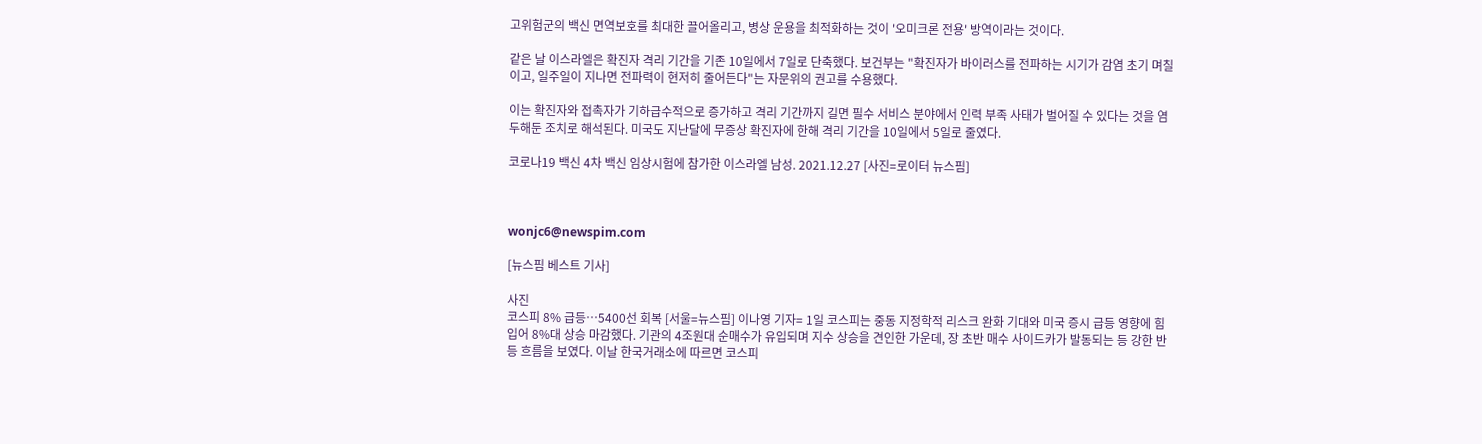고위험군의 백신 면역보호를 최대한 끌어올리고, 병상 운용을 최적화하는 것이 '오미크론 전용' 방역이라는 것이다.

같은 날 이스라엘은 확진자 격리 기간을 기존 10일에서 7일로 단축했다. 보건부는 "확진자가 바이러스를 전파하는 시기가 감염 초기 며칠이고, 일주일이 지나면 전파력이 현저히 줄어든다"는 자문위의 권고를 수용했다.

이는 확진자와 접촉자가 기하급수적으로 증가하고 격리 기간까지 길면 필수 서비스 분야에서 인력 부족 사태가 벌어질 수 있다는 것을 염두해둔 조치로 해석된다. 미국도 지난달에 무증상 확진자에 한해 격리 기간을 10일에서 5일로 줄였다.

코로나19 백신 4차 백신 임상시험에 참가한 이스라엘 남성. 2021.12.27 [사진=로이터 뉴스핌]



wonjc6@newspim.com

[뉴스핌 베스트 기사]

사진
코스피 8% 급등…5400선 회복 [서울=뉴스핌] 이나영 기자= 1일 코스피는 중동 지정학적 리스크 완화 기대와 미국 증시 급등 영향에 힘입어 8%대 상승 마감했다. 기관의 4조원대 순매수가 유입되며 지수 상승을 견인한 가운데, 장 초반 매수 사이드카가 발동되는 등 강한 반등 흐름을 보였다. 이날 한국거래소에 따르면 코스피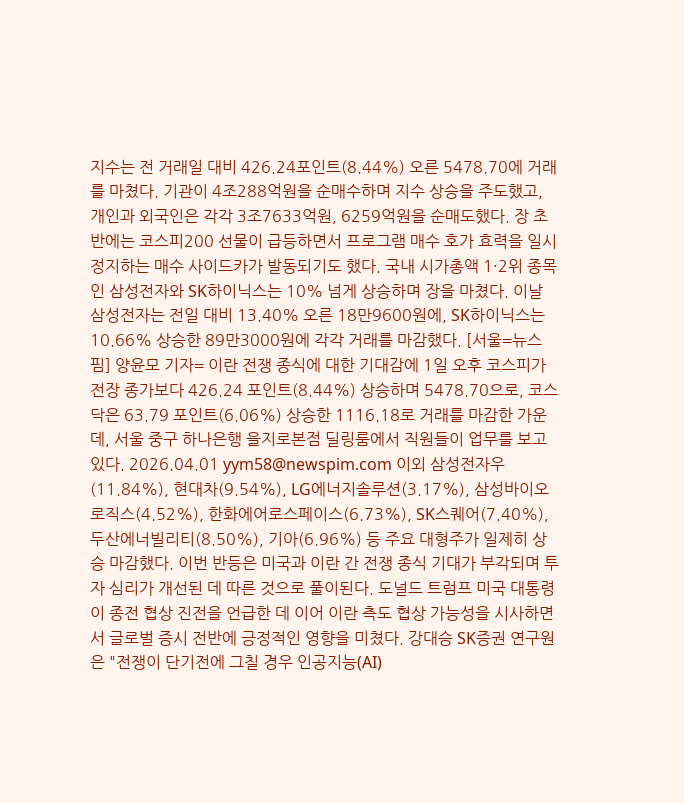지수는 전 거래일 대비 426.24포인트(8.44%) 오른 5478.70에 거래를 마쳤다. 기관이 4조288억원을 순매수하며 지수 상승을 주도했고, 개인과 외국인은 각각 3조7633억원, 6259억원을 순매도했다. 장 초반에는 코스피200 선물이 급등하면서 프로그램 매수 호가 효력을 일시 정지하는 매수 사이드카가 발동되기도 했다. 국내 시가총액 1·2위 종목인 삼성전자와 SK하이닉스는 10% 넘게 상승하며 장을 마쳤다. 이날 삼성전자는 전일 대비 13.40% 오른 18만9600원에, SK하이닉스는 10.66% 상승한 89만3000원에 각각 거래를 마감했다. [서울=뉴스핌] 양윤모 기자= 이란 전쟁 종식에 대한 기대감에 1일 오후 코스피가 전장 종가보다 426.24 포인트(8.44%) 상승하며 5478.70으로, 코스닥은 63.79 포인트(6.06%) 상승한 1116.18로 거래를 마감한 가운데, 서울 중구 하나은행 을지로본점 딜링룸에서 직원들이 업무를 보고 있다. 2026.04.01 yym58@newspim.com 이외 삼성전자우(11.84%), 현대차(9.54%), LG에너지솔루션(3.17%), 삼성바이오로직스(4.52%), 한화에어로스페이스(6.73%), SK스퀘어(7.40%), 두산에너빌리티(8.50%), 기아(6.96%) 등 주요 대형주가 일제히 상승 마감했다. 이번 반등은 미국과 이란 간 전쟁 종식 기대가 부각되며 투자 심리가 개선된 데 따른 것으로 풀이된다. 도널드 트럼프 미국 대통령이 종전 협상 진전을 언급한 데 이어 이란 측도 협상 가능성을 시사하면서 글로벌 증시 전반에 긍정적인 영향을 미쳤다. 강대승 SK증권 연구원은 "전쟁이 단기전에 그칠 경우 인공지능(AI)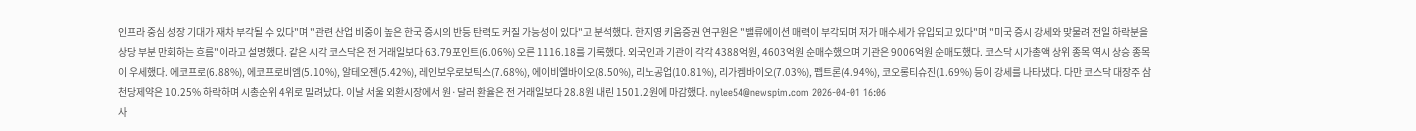인프라 중심 성장 기대가 재차 부각될 수 있다"며 "관련 산업 비중이 높은 한국 증시의 반등 탄력도 커질 가능성이 있다"고 분석했다. 한지영 키움증권 연구원은 "밸류에이션 매력이 부각되며 저가 매수세가 유입되고 있다"며 "미국 증시 강세와 맞물려 전일 하락분을 상당 부분 만회하는 흐름"이라고 설명했다. 같은 시각 코스닥은 전 거래일보다 63.79포인트(6.06%) 오른 1116.18를 기록했다. 외국인과 기관이 각각 4388억원, 4603억원 순매수했으며 기관은 9006억원 순매도했다. 코스닥 시가총액 상위 종목 역시 상승 종목이 우세했다. 에코프로(6.88%), 에코프로비엠(5.10%), 알테오젠(5.42%), 레인보우로보틱스(7.68%), 에이비엘바이오(8.50%), 리노공업(10.81%), 리가켐바이오(7.03%), 펩트론(4.94%), 코오롱티슈진(1.69%) 등이 강세를 나타냈다. 다만 코스닥 대장주 삼천당제약은 10.25% 하락하며 시총순위 4위로 밀려났다. 이날 서울 외환시장에서 원·달러 환율은 전 거래일보다 28.8원 내린 1501.2원에 마감했다. nylee54@newspim.com 2026-04-01 16:06
사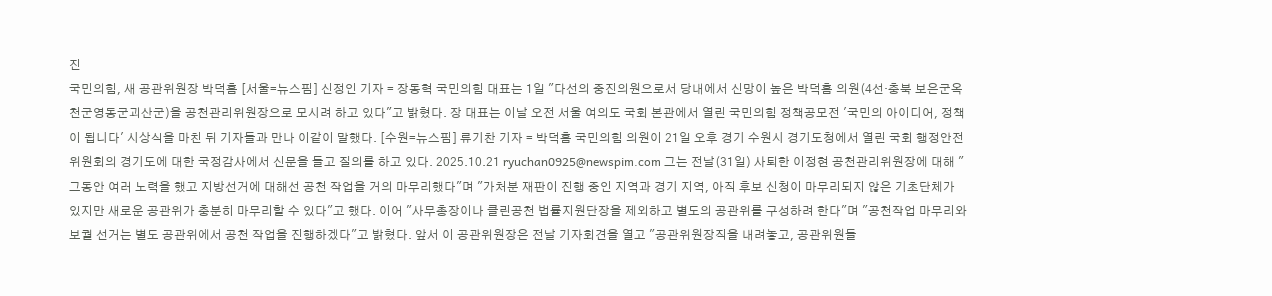진
국민의힘, 새 공관위원장 박덕흠 [서울=뉴스핌] 신정인 기자 = 장동혁 국민의힘 대표는 1일 "다선의 중진의원으로서 당내에서 신망이 높은 박덕흠 의원(4선·충북 보은군옥천군영동군괴산군)을 공천관리위원장으로 모시려 하고 있다"고 밝혔다. 장 대표는 이날 오전 서울 여의도 국회 본관에서 열린 국민의힘 정책공모전 '국민의 아이디어, 정책이 됩니다' 시상식을 마친 뒤 기자들과 만나 이같이 말했다. [수원=뉴스핌] 류기찬 기자 = 박덕흠 국민의힘 의원이 21일 오후 경기 수원시 경기도청에서 열린 국회 행정안전위원회의 경기도에 대한 국정감사에서 신문을 들고 질의를 하고 있다. 2025.10.21 ryuchan0925@newspim.com 그는 전날(31일) 사퇴한 이정현 공천관리위원장에 대해 "그동안 여러 노력을 했고 지방선거에 대해선 공천 작업을 거의 마무리했다"며 "가처분 재판이 진행 중인 지역과 경기 지역, 아직 후보 신청이 마무리되지 않은 기초단체가 있지만 새로운 공관위가 충분히 마무리할 수 있다"고 했다. 이어 "사무총장이나 클린공천 법률지원단장을 제외하고 별도의 공관위를 구성하려 한다"며 "공천작업 마무리와 보궐 선거는 별도 공관위에서 공천 작업을 진행하겠다"고 밝혔다. 앞서 이 공관위원장은 전날 기자회견을 열고 "공관위원장직을 내려놓고, 공관위원들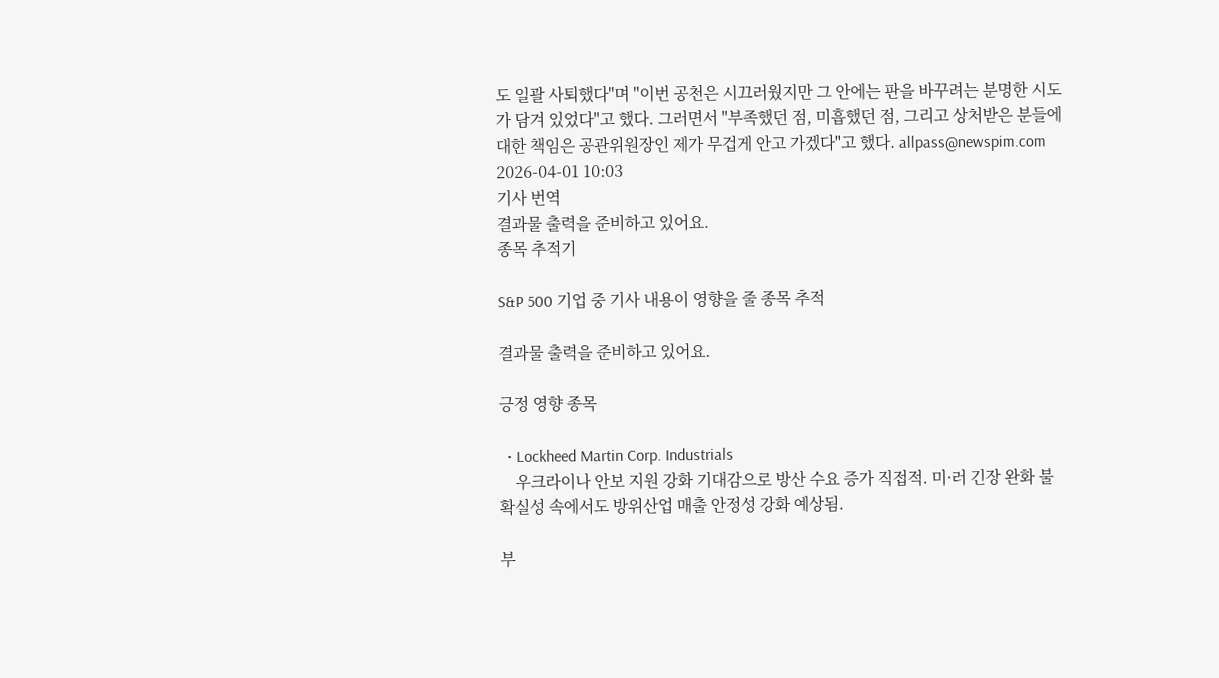도 일괄 사퇴했다"며 "이번 공천은 시끄러웠지만 그 안에는 판을 바꾸려는 분명한 시도가 담겨 있었다"고 했다. 그러면서 "부족했던 점, 미흡했던 점, 그리고 상처받은 분들에 대한 책임은 공관위원장인 제가 무겁게 안고 가겠다"고 했다. allpass@newspim.com 2026-04-01 10:03
기사 번역
결과물 출력을 준비하고 있어요.
종목 추적기

S&P 500 기업 중 기사 내용이 영향을 줄 종목 추적

결과물 출력을 준비하고 있어요.

긍정 영향 종목

  • Lockheed Martin Corp. Industrials
    우크라이나 안보 지원 강화 기대감으로 방산 수요 증가 직접적. 미·러 긴장 완화 불확실성 속에서도 방위산업 매출 안정성 강화 예상됨.

부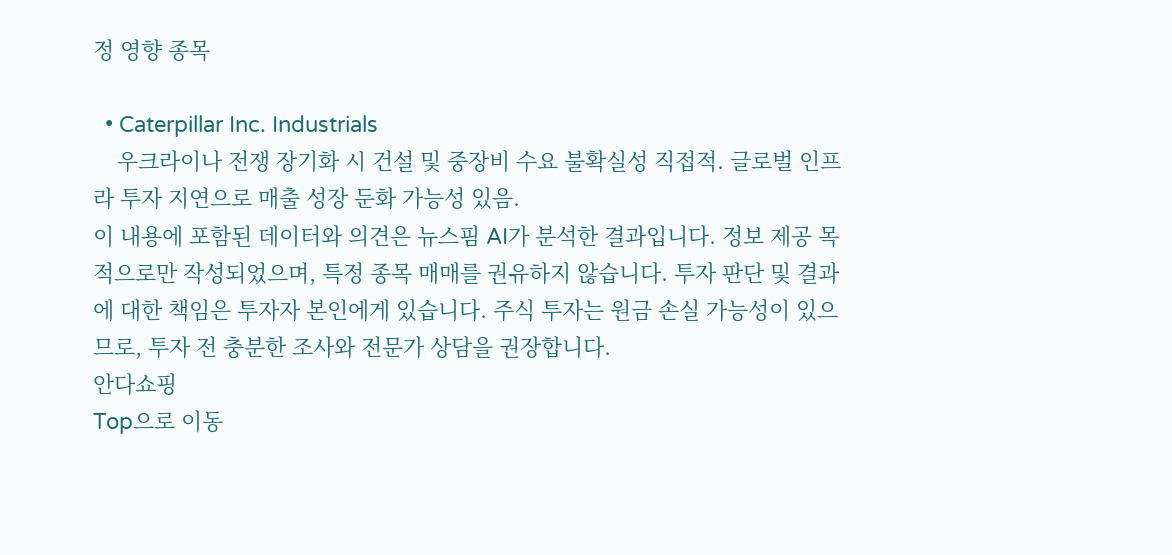정 영향 종목

  • Caterpillar Inc. Industrials
    우크라이나 전쟁 장기화 시 건설 및 중장비 수요 불확실성 직접적. 글로벌 인프라 투자 지연으로 매출 성장 둔화 가능성 있음.
이 내용에 포함된 데이터와 의견은 뉴스핌 AI가 분석한 결과입니다. 정보 제공 목적으로만 작성되었으며, 특정 종목 매매를 권유하지 않습니다. 투자 판단 및 결과에 대한 책임은 투자자 본인에게 있습니다. 주식 투자는 원금 손실 가능성이 있으므로, 투자 전 충분한 조사와 전문가 상담을 권장합니다.
안다쇼핑
Top으로 이동